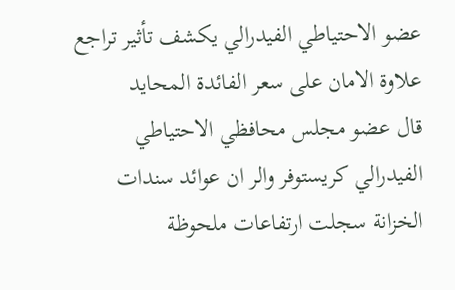عضو الاحتياطي الفيدرالي يكشف تأثير تراجع علاوة الامان على سعر الفائدة المحايد
قال عضو مجلس محافظي الاحتياطي الفيدرالي كريستوفر والر ان عوائد سندات الخزانة سجلت ارتفاعات ملحوظة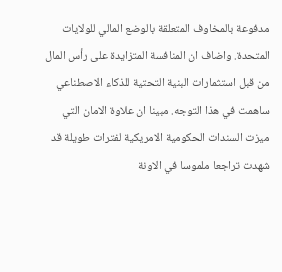مدفوعة بالمخاوف المتعلقة بالوضع المالي للولايات المتحدة. واضاف ان المنافسة المتزايدة على رأس المال من قبل استثمارات البنية التحتية للذكاء الاصطناعي ساهمت في هذا التوجه. مبينا ان علاوة الامان التي ميزت السندات الحكومية الامريكية لفترات طويلة قد شهدت تراجعا ملموسا في الاونة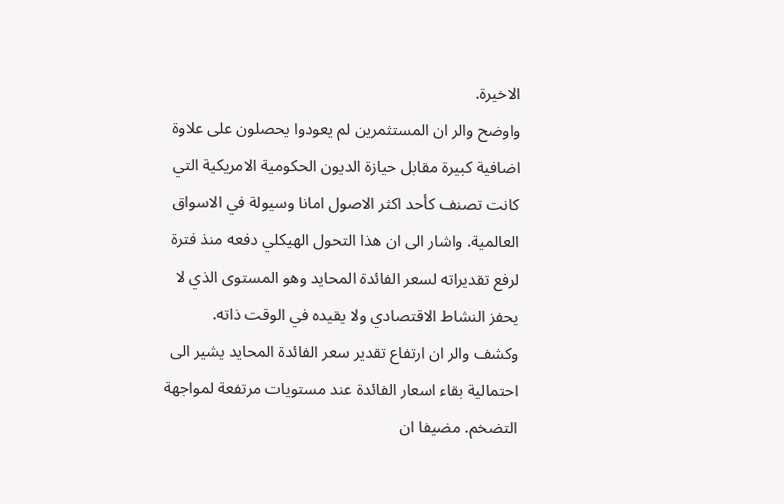الاخيرة.
واوضح والر ان المستثمرين لم يعودوا يحصلون على علاوة اضافية كبيرة مقابل حيازة الديون الحكومية الامريكية التي كانت تصنف كأحد اكثر الاصول امانا وسيولة في الاسواق العالمية. واشار الى ان هذا التحول الهيكلي دفعه منذ فترة لرفع تقديراته لسعر الفائدة المحايد وهو المستوى الذي لا يحفز النشاط الاقتصادي ولا يقيده في الوقت ذاته.
وكشف والر ان ارتفاع تقدير سعر الفائدة المحايد يشير الى احتمالية بقاء اسعار الفائدة عند مستويات مرتفعة لمواجهة التضخم. مضيفا ان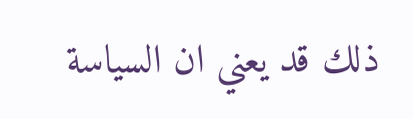ذلك قد يعني ان السياسة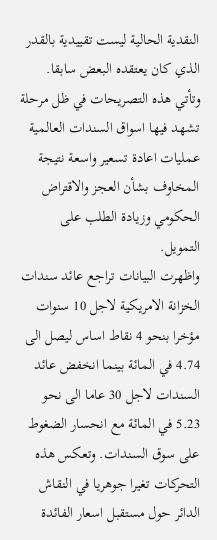النقدية الحالية ليست تقييدية بالقدر الذي كان يعتقده البعض سابقا. وتأتي هذه التصريحات في ظل مرحلة تشهد فيها اسواق السندات العالمية عمليات اعادة تسعير واسعة نتيجة المخاوف بشأن العجز والاقتراض الحكومي وزيادة الطلب على التمويل.
واظهرت البيانات تراجع عائد سندات الخزانة الامريكية لاجل 10 سنوات مؤخرا بنحو 4 نقاط اساس ليصل الى 4.74 في المائة بينما انخفض عائد السندات لاجل 30 عاما الى نحو 5.23 في المائة مع انحسار الضغوط على سوق السندات. وتعكس هذه التحركات تغيرا جوهريا في النقاش الدائر حول مستقبل اسعار الفائدة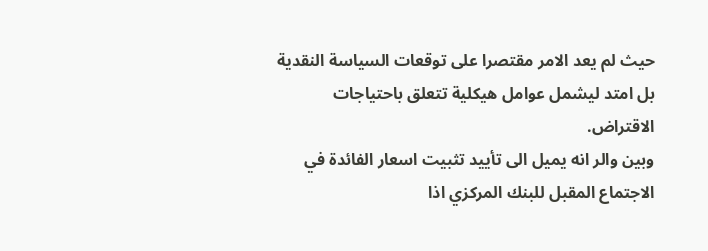حيث لم يعد الامر مقتصرا على توقعات السياسة النقدية بل امتد ليشمل عوامل هيكلية تتعلق باحتياجات الاقتراض.
وبين والر انه يميل الى تأييد تثبيت اسعار الفائدة في الاجتماع المقبل للبنك المركزي اذا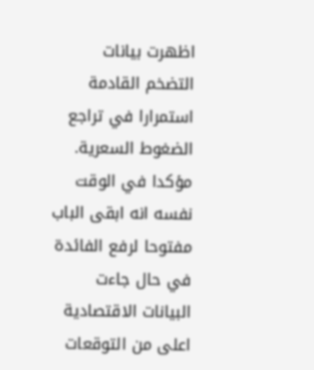اظهرت بيانات التضخم القادمة استمرارا في تراجع الضغوط السعرية. مؤكدا في الوقت نفسه انه ابقى الباب مفتوحا لرفع الفائدة في حال جاءت البيانات الاقتصادية اعلى من التوقعات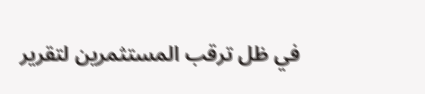في ظل ترقب المستثمرين لتقرير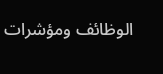الوظائف ومؤشرات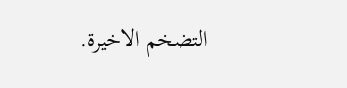التضخم الاخيرة.